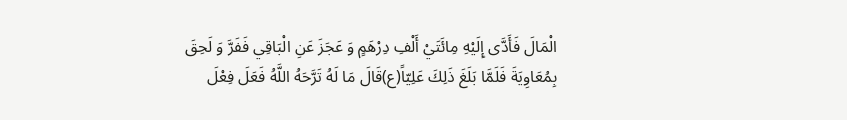الْمَالَ فَأَدَّى إِلَيْهِ مِائَتَيْ أَلْفِ دِرْهَمٍ وَ عَجَزَ عَنِ الْبَاقِي فَفَرَّ وَ لَحِقَ بِمُعَاوِيَةَ فَلَمَّا بَلَغَ ذَلِكَ عَلِيّاً(ع)قَالَ مَا لَهُ تَرَّحَهُ اللَّهُ فَعَلَ فِعْلَ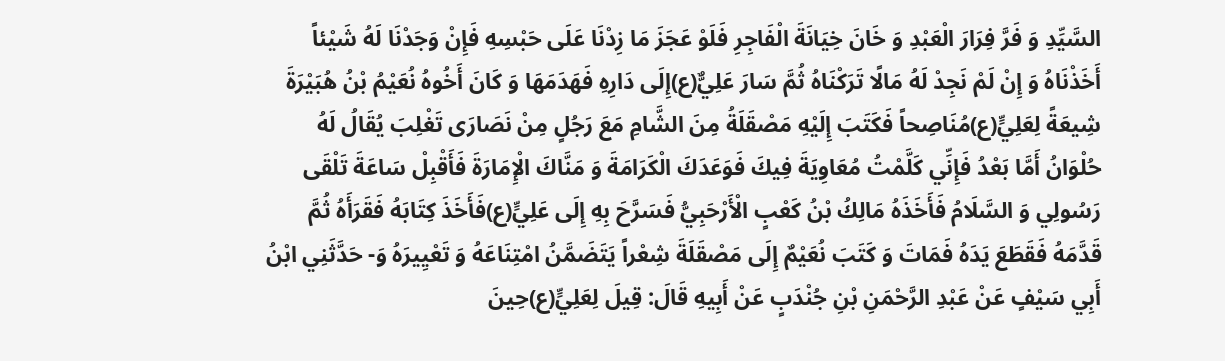السَّيِّدِ وَ فَرَّ فِرَارَ الْعَبْدِ وَ خَانَ خِيَانَةَ الْفَاجِرِ فَلَوْ عَجَزَ مَا زِدْنَا عَلَى حَبْسِهِ فَإِنْ وَجَدْنَا لَهُ شَيْئاً أَخَذْنَاهُ وَ إِنْ لَمْ نَجِدْ لَهُ مَالًا تَرَكْنَاهُ ثُمَّ سَارَ عَلِيٌّ(ع)إِلَى دَارِهِ فَهَدَمَهَا وَ كَانَ أَخُوهُ نُعَيْمُ بْنُ هُبَيْرَةَ شِيعَةً لِعَلِيٍّ(ع)مُنَاصِحاً فَكَتَبَ إِلَيْهِ مَصْقَلَةُ مِنَ الشَّامِ مَعَ رَجُلٍ مِنْ نَصَارَى تَغْلِبَ يُقَالُ لَهُ حُلْوَانُ أَمَّا بَعْدُ فَإِنِّي كَلَّمْتُ مُعَاوِيَةَ فِيكَ فَوَعَدَكَ الْكَرَامَةَ وَ مَنَّاكَ الْإِمَارَةَ فَأَقْبِلْ سَاعَةَ تَلْقَى رَسُولِي وَ السَّلَامُ فَأَخَذَهُ مَالِكُ بْنُ كَعْبٍ الْأَرْحَبِيُّ فَسَرَّحَ بِهِ إِلَى عَلِيٍّ(ع)فَأَخَذَ كِتَابَهُ فَقَرَأَهُ ثُمَّ قَدَّمَهُ فَقَطَعَ يَدَهُ فَمَاتَ وَ كَتَبَ نُعَيْمٌ إِلَى مَصْقَلَةَ شِعْراً يَتَضَمَّنُ امْتِنَاعَهُ وَ تَعْيِيرَهُ وَ- حَدَّثَنِي ابْنُ أَبِي سَيْفٍ عَنْ عَبْدِ الرَّحْمَنِ بْنِ جُنْدَبٍ عَنْ أَبِيهِ قَالَ: قِيلَ لِعَلِيٍّ(ع)حِينَ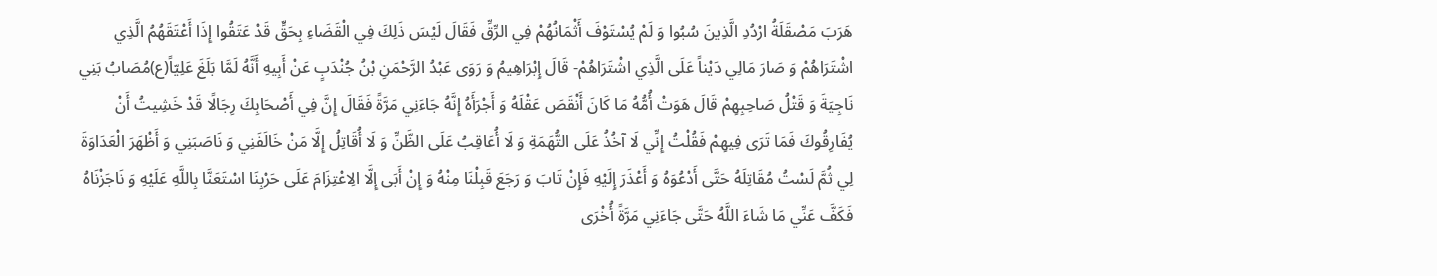هَرَبَ مَصْقَلَةُ ارْدُدِ الَّذِينَ سُبُوا وَ لَمْ يُسْتَوْفَ أَثْمَانُهُمْ فِي الرِّقِّ فَقَالَ لَيْسَ ذَلِكَ فِي الْقَضَاءِ بِحَقٍّ قَدْ عَتَقُوا إِذَا أَعْتَقَهُمُ الَّذِي اشْتَرَاهُمْ وَ صَارَ مَالِي دَيْناً عَلَى الَّذِي اشْتَرَاهُمْ- قَالَ إِبْرَاهِيمُ وَ رَوَى عَبْدُ الرَّحْمَنِ بْنُ جُنْدَبٍ عَنْ أَبِيهِ أَنَّهُ لَمَّا بَلَغَ عَلِيّاً(ع)مُصَابُ بَنِي نَاجِيَةَ وَ قَتْلُ صَاحِبِهِمْ قَالَ هَوَتْ أُمُّهُ مَا كَانَ أَنْقَصَ عَقْلَهُ وَ أَجْرَأَهُ إِنَّهُ جَاءَنِي مَرَّةً فَقَالَ إِنَّ فِي أَصْحَابِكَ رِجَالًا قَدْ خَشِيتُ أَنْ يُفَارِقُوكَ فَمَا تَرَى فِيهِمْ فَقُلْتُ إِنِّي لَا آخُذُ عَلَى التُّهَمَةِ وَ لَا أُعَاقِبُ عَلَى الظَّنِّ وَ لَا أُقَاتِلُ إِلَّا مَنْ خَالَفَنِي وَ نَاصَبَنِي وَ أَظْهَرَ الْعَدَاوَةَ لِي ثُمَّ لَسْتُ مُقَاتِلَهُ حَتَّى أَدْعُوَهُ وَ أَعْذَرَ إِلَيْهِ فَإِنْ تَابَ وَ رَجَعَ قَبِلْنَا مِنْهُ وَ إِنْ أَبَى إِلَّا الِاعْتِزَامَ عَلَى حَرْبِنَا اسْتَعَنَّا بِاللَّهِ عَلَيْهِ وَ نَاجَزْنَاهُ فَكَفَّ عَنِّي مَا شَاءَ اللَّهُ حَتَّى جَاءَنِي مَرَّةً أُخْرَى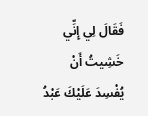فَقَالَ لِي إِنِّي خَشِيتُ أَنْ يُفْسِدَ عَلَيْكَ عَبْدُ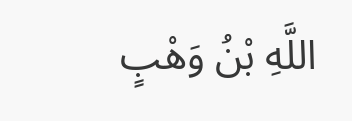اللَّهِ بْنُ وَهْبٍ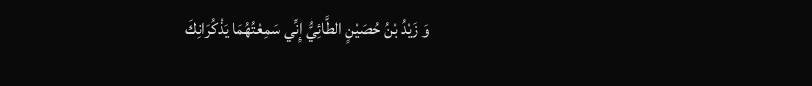وَ زَيْدُ بْنُ حُصَيْنٍ الطَّائِيُّ إِنِّي سَمِعْتُهُمَا يَذْكُرَانِكَ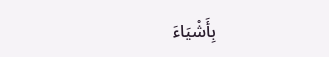بِأَشْيَاءَ